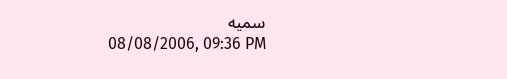سميه
08/08/2006, 09:36 PM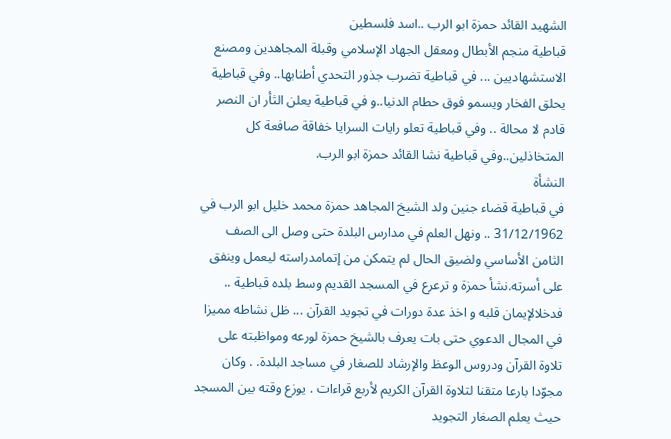الشهيد القائد حمزة ابو الرب ..اسد فلسطين
قباطية منجم الأبطال ومعقل الجهاد الإسلامي وقبلة المجاهدين ومصنع الاستشهاديين ... في قباطية تضرب جذور التحدي أطنابها.. وفي قباطية يحلق الفخار ويسمو فوق حطام الدنيا..و في قباطية يعلن الثأر ان النصر قادم لا محالة .. وفي قباطية تعلو رايات السرايا خفاقة صافعة كل المتخاذلين..وفي قباطية نشا القائد حمزة ابو الرب.
النشأة
في قباطية قضاء جنين ولد الشيخ المجاهد حمزة محمد خليل ابو الرب في 31/12/1962 .. ونهل العلم في مدارس البلدة حتى وصل الى الصف الثامن الأساسي ولضيق الحال لم يتمكن من إتمامدراسته ليعمل وينفق على أسرته.نشأ حمزة و ترعرع في المسجد القديم وسط بلده قباطية .. فدخلالإيمان قلبه و اخذ عدة دورات في تجويد القرآن ... ظل نشاطه مميزا في المجال الدعوي حتى بات يعرف بالشيخ حمزة لورعه ومواظبته على تلاوة القرآن ودروس الوعظ والإرشاد للصغار في مساجد البلدة. . وكان مجوّدا بارعا متقنا لتلاوة القرآن الكريم لأربع قراءات . يوزع وقته بين المسجد حيث يعلم الصغار التجويد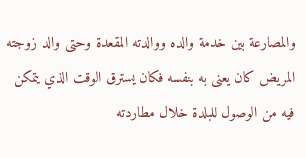والمصارعة بين خدمة والده ووالدته المقعدة وحتى والد زوجته المريض كان يعنى به بنفسه فكان يسترق الوقت الذي يتمكن فيه من الوصول للبلدة خلال مطاردته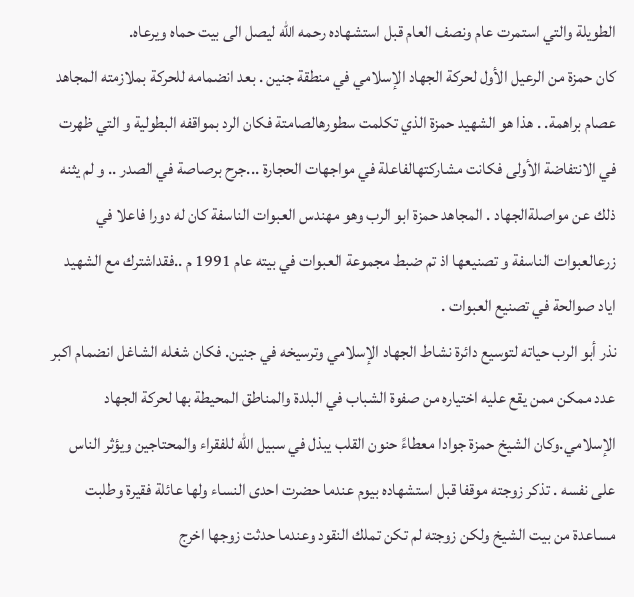الطويلة والتي استمرت عام ونصف العام قبل استشهاده رحمه الله ليصل الى بيت حماه ويرعاه.
كان حمزة من الرعيل الأول لحركة الجهاد الإسلامي في منطقة جنين . بعد انضمامه للحركة بملازمته المجاهد عصام براهمة. . هذا هو الشهيد حمزة الذي تكلمت سطورهالصامتة فكان الرد بمواقفه البطولية و التي ظهرت في الانتفاضة الأولى فكانت مشاركتهالفاعلة في مواجهات الحجارة ...جرح برصاصة في الصدر .. و لم يثنه ذلك عن مواصلةالجهاد . المجاهد حمزة ابو الرب وهو مهندس العبوات الناسفة كان له دورا فاعلا في زرعالعبوات الناسفة و تصنيعها اذ تم ضبط مجموعة العبوات في بيته عام 1991 م ..فقداشترك مع الشهيد اياد صوالحة في تصنيع العبوات .
نذر أبو الرب حياته لتوسيع دائرة نشاط الجهاد الإسلامي وترسيخه في جنين. فكان شغله الشاغل انضمام اكبر عدد ممكن ممن يقع عليه اختياره من صفوة الشباب في البلدة والمناطق المحيطة بها لحركة الجهاد الإسلامي.وكان الشيخ حمزة جوادا معطاءً حنون القلب يبذل في سبيل الله للفقراء والمحتاجين ويؤثر الناس على نفسه . تذكر زوجته موقفا قبل استشهاده بيوم عندما حضرت احدى النساء ولها عائلة فقيرة وطلبت مساعدة من بيت الشيخ ولكن زوجته لم تكن تملك النقود وعندما حدثت زوجها اخرج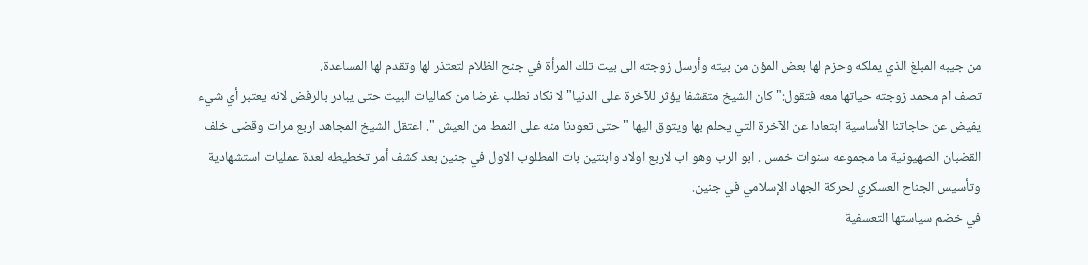من جيبه المبلغ الذي يملكه وحزم لها بعض المؤن من بيته وأرسل زوجته الى بيت تلك المرأة في جنح الظلام لتعتذر لها وتقدم لها المساعدة.
تصف ام محمد زوجته حياتها معه فتقول:" كان الشيخ متقشفا يؤثر للآخرة على الدنيا" لا نكاد نطلب غرضا من كماليات البيت حتى يبادر بالرفض لانه يعتبر أي شيء يفيض عن حاجاتنا الأساسية ابتعادا عن الآخرة التي يحلم بها ويتوق اليها " حتى تعودنا منه على النمط من العيش ". اعتقل الشيخ المجاهد اربع مرات وقضى خلف القضبان الصهيونية ما مجموعه سنوات خمس . ابو الرب وهو اب لاربع اولاد وابنتين بات المطلوب الاول في جنين بعد كشف أمر تخطيطه لعدة عمليات استشهادية وتأسيس الجناح العسكري لحركة الجهاد الإسلامي في جنين.
في خضم سياستها التعسفية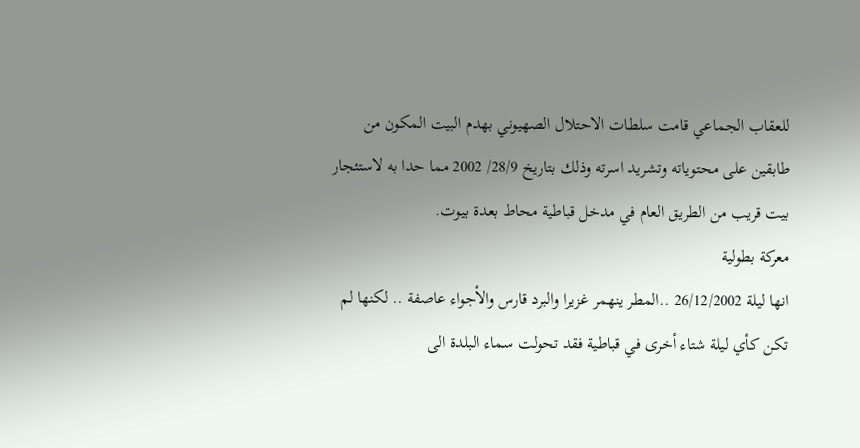للعقاب الجماعي قامت سلطات الاحتلال الصهيوني بهدم البيت المكون من طابقين على محتوياته وتشريد اسرته وذلك بتاريخ 28/9/ 2002 مما حدا به لاستئجار بيت قريب من الطريق العام في مدخل قباطية محاط بعدة بيوت.
معركة بطولية
انها ليلة 26/12/2002 ..المطر ينهمر غزيرا والبرد قارس والأجواء عاصفة .. لكنها لم تكن كأي ليلة شتاء أخرى في قباطية فقد تحولت سماء البلدة الى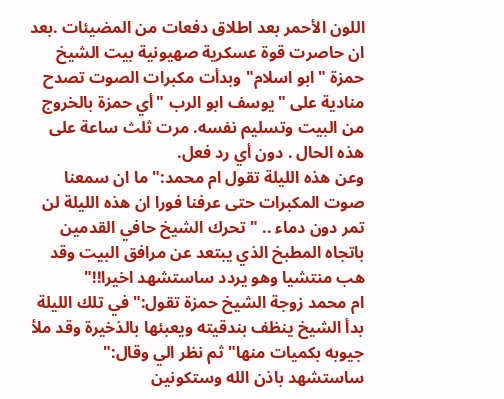اللون الأحمر بعد اطلاق دفعات من المضيئات .بعد ان حاصرت قوة عسكرية صهيونية بيت الشيخ حمزة "ابو اسلام" وبدأت مكبرات الصوت تصدح منادية على "يوسف ابو الرب "أي حمزة بالخروج من البيت وتسليم نفسه. مرت ثلث ساعة على هذه الحال . دون أي رد فعل.
وعن هذه الليلة تقول ام محمد:" ما ان سمعنا صوت المكبرات حتى عرفنا فورا ان هذه الليلة لن تمر دون دماء .. " تحرك الشيخ حافي القدمين باتجاه المطبخ الذي يبتعد عن مرافق البيت وقد هب منتشيا وهو يردد ساستشهد اخيرا!!"
ام محمد زوجة الشيخ حمزة تقول:" في تلك الليلة بدأ الشيخ ينظف بندقيته ويعبئها بالذخيرة وقد ملأ جيوبه بكميات منها" ثم نظر الي وقال:" ساستشهد باذن الله وستكونين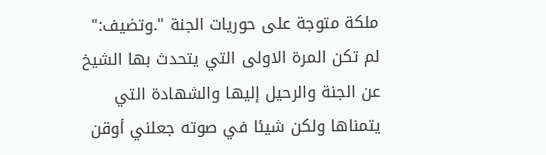ملكة متوجة على حوريات الجنة ".وتضيف:" لم تكن المرة الاولى التي يتحدث بها الشيخ عن الجنة والرحيل إليها والشهادة التي يتمناها ولكن شيئا في صوته جعلني أوقن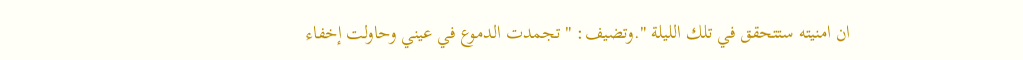ان امنيته ستتحقق في تلك الليلة ".وتضيف: " تجمدت الدموع في عيني وحاولت إخفاء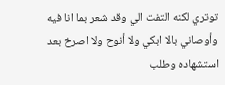توتري لكنه التفت الي وقد شعر بما انا فيه وأوصاني بالا ابكي ولا أنوح ولا اصرخ بعد استشهاده وطلب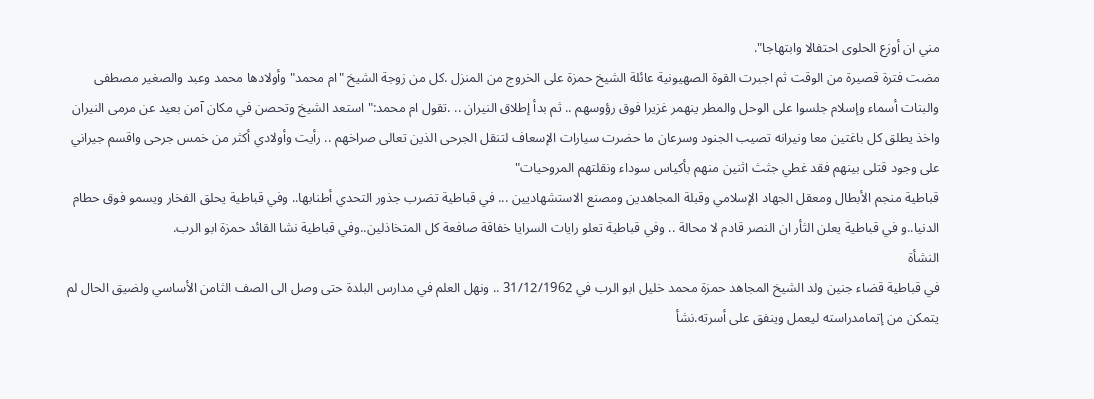مني ان أوزع الحلوى احتفالا وابتهاجا".
مضت فترة قصيرة من الوقت ثم اجبرت القوة الصهيونية عائلة الشيخ حمزة على الخروج من المنزل .كل من زوجة الشيخ "ام محمد" وأولادها محمد وعبد والصغير مصطفى والبنات أسماء وإسلام جلسوا على الوحل والمطر ينهمر غزيرا فوق رؤوسهم .. ثم بدأ إطلاق النيران .. .تقول ام محمد:" استعد الشيخ وتحصن في مكان آمن بعيد عن مرمى النيران واخذ يطلق كل باغتين معا ونيرانه تصيب الجنود وسرعان ما حضرت سيارات الإسعاف لتنقل الجرحى الذين تعالى صراخهم .. رأيت وأولادي أكثر من خمس جرحى واقسم جيراني على وجود قتلى بينهم فقد غطي جثث اثنين منهم بأكياس سوداء ونقلتهم المروحيات"
قباطية منجم الأبطال ومعقل الجهاد الإسلامي وقبلة المجاهدين ومصنع الاستشهاديين ... في قباطية تضرب جذور التحدي أطنابها.. وفي قباطية يحلق الفخار ويسمو فوق حطام الدنيا..و في قباطية يعلن الثأر ان النصر قادم لا محالة .. وفي قباطية تعلو رايات السرايا خفاقة صافعة كل المتخاذلين..وفي قباطية نشا القائد حمزة ابو الرب.
النشأة
في قباطية قضاء جنين ولد الشيخ المجاهد حمزة محمد خليل ابو الرب في 31/12/1962 .. ونهل العلم في مدارس البلدة حتى وصل الى الصف الثامن الأساسي ولضيق الحال لم يتمكن من إتمامدراسته ليعمل وينفق على أسرته.نشأ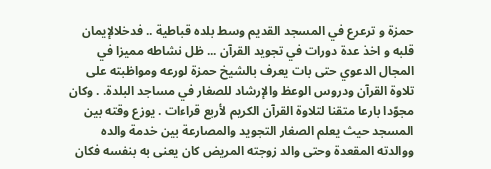حمزة و ترعرع في المسجد القديم وسط بلده قباطية .. فدخلالإيمان قلبه و اخذ عدة دورات في تجويد القرآن ... ظل نشاطه مميزا في المجال الدعوي حتى بات يعرف بالشيخ حمزة لورعه ومواظبته على تلاوة القرآن ودروس الوعظ والإرشاد للصغار في مساجد البلدة. . وكان مجوّدا بارعا متقنا لتلاوة القرآن الكريم لأربع قراءات . يوزع وقته بين المسجد حيث يعلم الصغار التجويد والمصارعة بين خدمة والده ووالدته المقعدة وحتى والد زوجته المريض كان يعنى به بنفسه فكان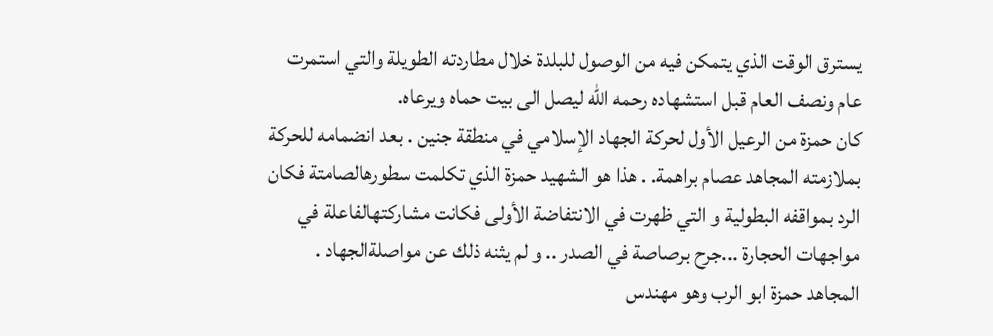يسترق الوقت الذي يتمكن فيه من الوصول للبلدة خلال مطاردته الطويلة والتي استمرت عام ونصف العام قبل استشهاده رحمه الله ليصل الى بيت حماه ويرعاه.
كان حمزة من الرعيل الأول لحركة الجهاد الإسلامي في منطقة جنين . بعد انضمامه للحركة بملازمته المجاهد عصام براهمة. . هذا هو الشهيد حمزة الذي تكلمت سطورهالصامتة فكان الرد بمواقفه البطولية و التي ظهرت في الانتفاضة الأولى فكانت مشاركتهالفاعلة في مواجهات الحجارة ...جرح برصاصة في الصدر .. و لم يثنه ذلك عن مواصلةالجهاد . المجاهد حمزة ابو الرب وهو مهندس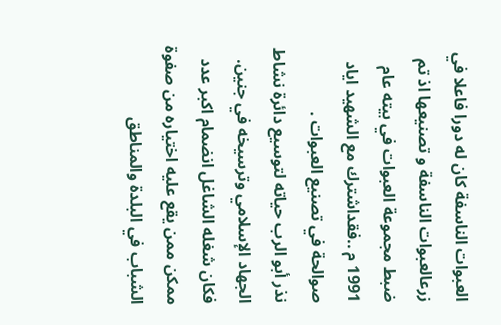العبوات الناسفة كان له دورا فاعلا في زرعالعبوات الناسفة و تصنيعها اذ تم ضبط مجموعة العبوات في بيته عام 1991 م ..فقداشترك مع الشهيد اياد صوالحة في تصنيع العبوات .
نذر أبو الرب حياته لتوسيع دائرة نشاط الجهاد الإسلامي وترسيخه في جنين. فكان شغله الشاغل انضمام اكبر عدد ممكن ممن يقع عليه اختياره من صفوة الشباب في البلدة والمناطق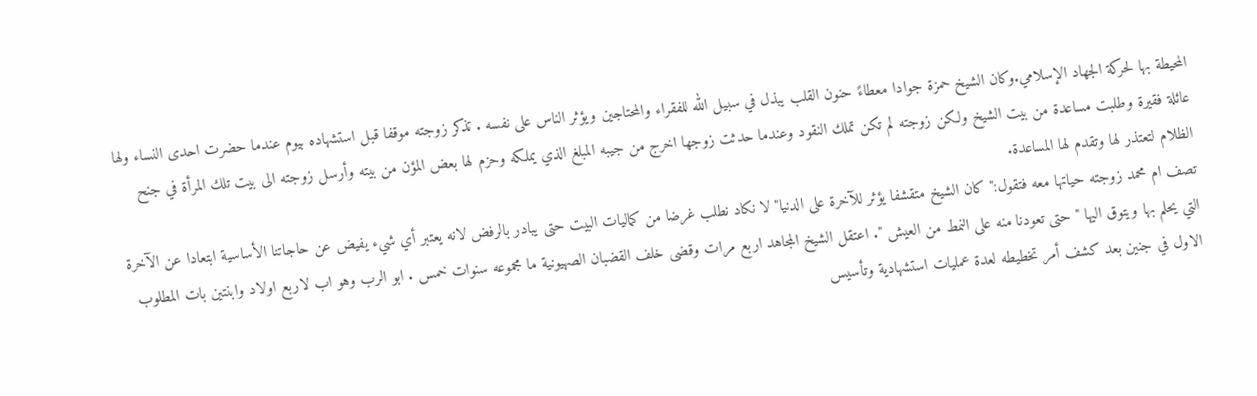المحيطة بها لحركة الجهاد الإسلامي.وكان الشيخ حمزة جوادا معطاءً حنون القلب يبذل في سبيل الله للفقراء والمحتاجين ويؤثر الناس على نفسه . تذكر زوجته موقفا قبل استشهاده بيوم عندما حضرت احدى النساء ولها عائلة فقيرة وطلبت مساعدة من بيت الشيخ ولكن زوجته لم تكن تملك النقود وعندما حدثت زوجها اخرج من جيبه المبلغ الذي يملكه وحزم لها بعض المؤن من بيته وأرسل زوجته الى بيت تلك المرأة في جنح الظلام لتعتذر لها وتقدم لها المساعدة.
تصف ام محمد زوجته حياتها معه فتقول:" كان الشيخ متقشفا يؤثر للآخرة على الدنيا" لا نكاد نطلب غرضا من كماليات البيت حتى يبادر بالرفض لانه يعتبر أي شيء يفيض عن حاجاتنا الأساسية ابتعادا عن الآخرة التي يحلم بها ويتوق اليها " حتى تعودنا منه على النمط من العيش ". اعتقل الشيخ المجاهد اربع مرات وقضى خلف القضبان الصهيونية ما مجموعه سنوات خمس . ابو الرب وهو اب لاربع اولاد وابنتين بات المطلوب الاول في جنين بعد كشف أمر تخطيطه لعدة عمليات استشهادية وتأسيس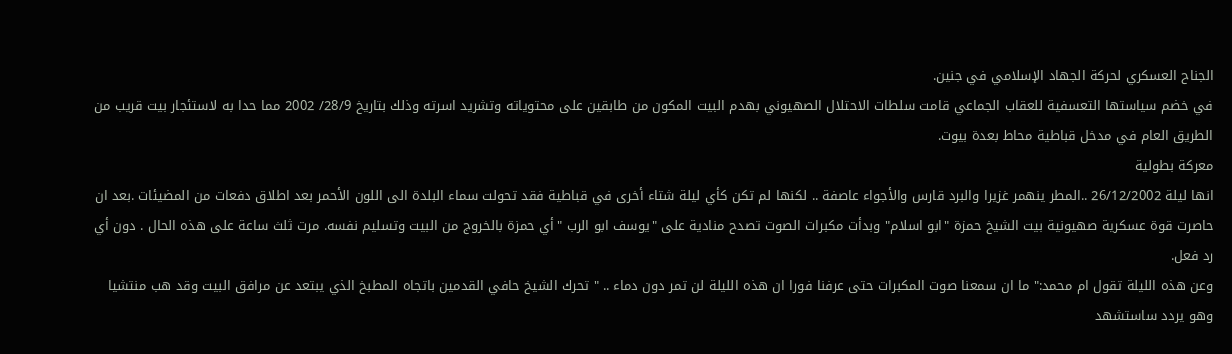الجناح العسكري لحركة الجهاد الإسلامي في جنين.
في خضم سياستها التعسفية للعقاب الجماعي قامت سلطات الاحتلال الصهيوني بهدم البيت المكون من طابقين على محتوياته وتشريد اسرته وذلك بتاريخ 28/9/ 2002 مما حدا به لاستئجار بيت قريب من الطريق العام في مدخل قباطية محاط بعدة بيوت.
معركة بطولية
انها ليلة 26/12/2002 ..المطر ينهمر غزيرا والبرد قارس والأجواء عاصفة .. لكنها لم تكن كأي ليلة شتاء أخرى في قباطية فقد تحولت سماء البلدة الى اللون الأحمر بعد اطلاق دفعات من المضيئات .بعد ان حاصرت قوة عسكرية صهيونية بيت الشيخ حمزة "ابو اسلام" وبدأت مكبرات الصوت تصدح منادية على "يوسف ابو الرب "أي حمزة بالخروج من البيت وتسليم نفسه. مرت ثلث ساعة على هذه الحال . دون أي رد فعل.
وعن هذه الليلة تقول ام محمد:" ما ان سمعنا صوت المكبرات حتى عرفنا فورا ان هذه الليلة لن تمر دون دماء .. " تحرك الشيخ حافي القدمين باتجاه المطبخ الذي يبتعد عن مرافق البيت وقد هب منتشيا وهو يردد ساستشهد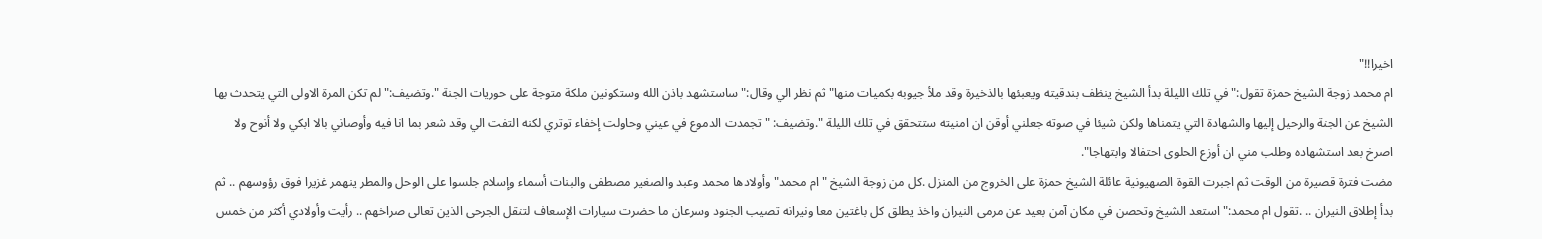اخيرا!!"
ام محمد زوجة الشيخ حمزة تقول:" في تلك الليلة بدأ الشيخ ينظف بندقيته ويعبئها بالذخيرة وقد ملأ جيوبه بكميات منها" ثم نظر الي وقال:" ساستشهد باذن الله وستكونين ملكة متوجة على حوريات الجنة ".وتضيف:" لم تكن المرة الاولى التي يتحدث بها الشيخ عن الجنة والرحيل إليها والشهادة التي يتمناها ولكن شيئا في صوته جعلني أوقن ان امنيته ستتحقق في تلك الليلة ".وتضيف: " تجمدت الدموع في عيني وحاولت إخفاء توتري لكنه التفت الي وقد شعر بما انا فيه وأوصاني بالا ابكي ولا أنوح ولا اصرخ بعد استشهاده وطلب مني ان أوزع الحلوى احتفالا وابتهاجا".
مضت فترة قصيرة من الوقت ثم اجبرت القوة الصهيونية عائلة الشيخ حمزة على الخروج من المنزل .كل من زوجة الشيخ "ام محمد" وأولادها محمد وعبد والصغير مصطفى والبنات أسماء وإسلام جلسوا على الوحل والمطر ينهمر غزيرا فوق رؤوسهم .. ثم بدأ إطلاق النيران .. .تقول ام محمد:" استعد الشيخ وتحصن في مكان آمن بعيد عن مرمى النيران واخذ يطلق كل باغتين معا ونيرانه تصيب الجنود وسرعان ما حضرت سيارات الإسعاف لتنقل الجرحى الذين تعالى صراخهم .. رأيت وأولادي أكثر من خمس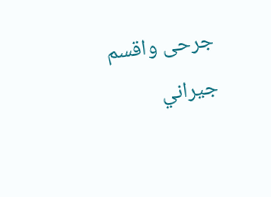جرحى واقسم جيراني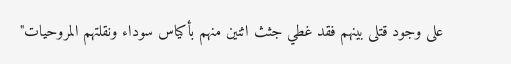على وجود قتلى بينهم فقد غطي جثث اثنين منهم بأكياس سوداء ونقلتهم المروحيات"